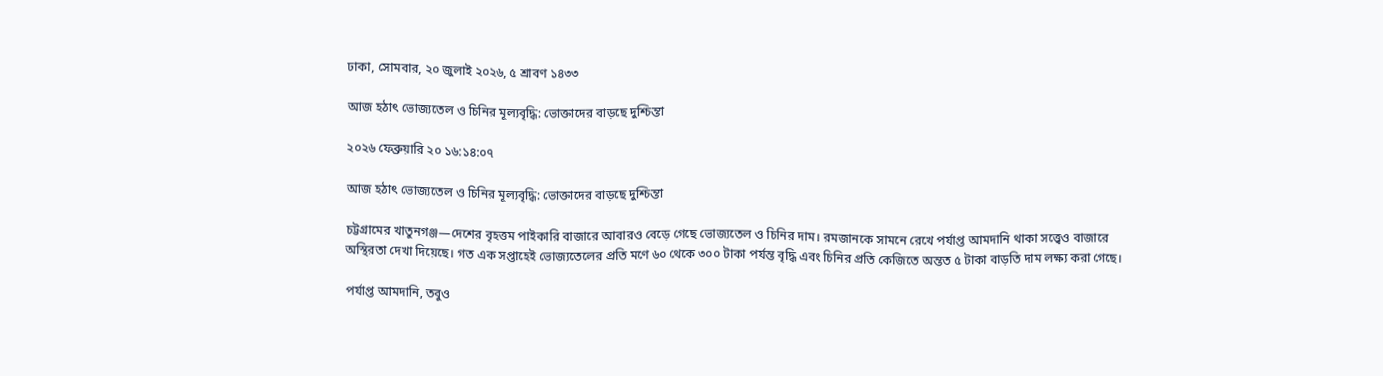ঢাকা, সোমবার, ২০ জুলাই ২০২৬, ৫ শ্রাবণ ১৪৩৩

আজ হঠাৎ ভোজ্যতেল ও চিনির মূল্যবৃদ্ধি: ভোক্তাদের বাড়ছে দুশ্চিন্তা

২০২৬ ফেব্রুয়ারি ২০ ১৬:১৪:০৭

আজ হঠাৎ ভোজ্যতেল ও চিনির মূল্যবৃদ্ধি: ভোক্তাদের বাড়ছে দুশ্চিন্তা

চট্টগ্রামের খাতুনগঞ্জ—দেশের বৃহত্তম পাইকারি বাজারে আবারও বেড়ে গেছে ভোজ্যতেল ও চিনির দাম। রমজানকে সামনে রেখে পর্যাপ্ত আমদানি থাকা সত্ত্বেও বাজারে অস্থিরতা দেখা দিয়েছে। গত এক সপ্তাহেই ভোজ্যতেলের প্রতি মণে ৬০ থেকে ৩০০ টাকা পর্যন্ত বৃদ্ধি এবং চিনির প্রতি কেজিতে অন্তত ৫ টাকা বাড়তি দাম লক্ষ্য করা গেছে।

পর্যাপ্ত আমদানি, তবুও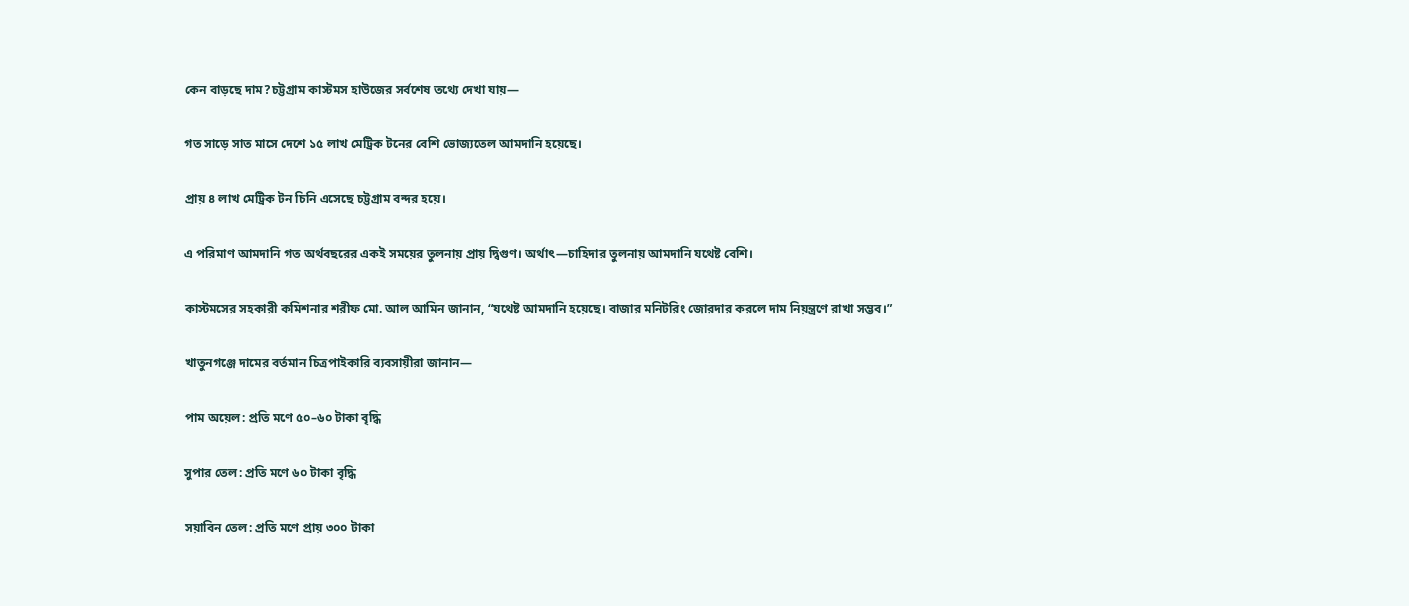কেন বাড়ছে দাম?চট্টগ্রাম কাস্টমস হাউজের সর্বশেষ তথ্যে দেখা যায়—

গত সাড়ে সাত মাসে দেশে ১৫ লাখ মেট্রিক টনের বেশি ভোজ্যতেল আমদানি হয়েছে।

প্রায় ৪ লাখ মেট্রিক টন চিনি এসেছে চট্টগ্রাম বন্দর হয়ে।

এ পরিমাণ আমদানি গত অর্থবছরের একই সময়ের তুলনায় প্রায় দ্বিগুণ। অর্থাৎ—চাহিদার তুলনায় আমদানি যথেষ্ট বেশি।

কাস্টমসের সহকারী কমিশনার শরীফ মো. আল আমিন জানান, “যথেষ্ট আমদানি হয়েছে। বাজার মনিটরিং জোরদার করলে দাম নিয়ন্ত্রণে রাখা সম্ভব।”

খাতুনগঞ্জে দামের বর্তমান চিত্রপাইকারি ব্যবসায়ীরা জানান—

পাম অয়েল: প্রতি মণে ৫০–৬০ টাকা বৃদ্ধি

সুপার তেল: প্রতি মণে ৬০ টাকা বৃদ্ধি

সয়াবিন তেল: প্রতি মণে প্রায় ৩০০ টাকা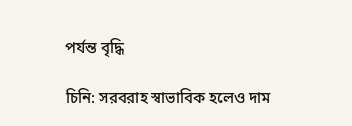পর্যন্ত বৃদ্ধি

চিনি: সরবরাহ স্বাভাবিক হলেও দাম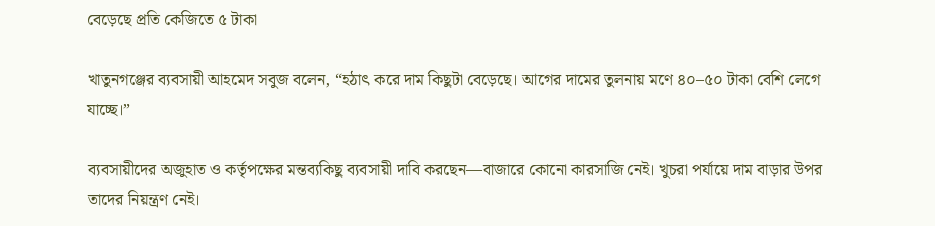বেড়েছে প্রতি কেজিতে ৫ টাকা

খাতুনগঞ্জের ব্যবসায়ী আহমেদ সবুজ বলেন, “হঠাৎ করে দাম কিছুটা বেড়েছে। আগের দামের তুলনায় মণে ৪০–৫০ টাকা বেশি লেগে যাচ্ছে।”

ব্যবসায়ীদের অজুহাত ও কর্তৃপক্ষের মন্তব্যকিছু ব্যবসায়ী দাবি করছেন—বাজারে কোনো কারসাজি নেই। খুচরা পর্যায়ে দাম বাড়ার উপর তাদের নিয়ন্ত্রণ নেই।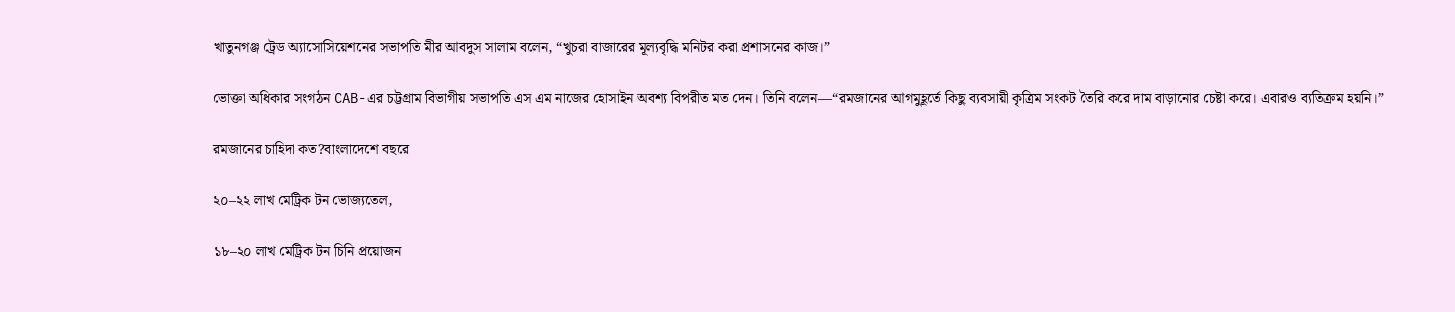খাতুনগঞ্জ ট্রেড অ্যাসোসিয়েশনের সভাপতি মীর আবদুস সালাম বলেন, “খুচরা বাজারের মূল্যবৃদ্ধি মনিটর করা প্রশাসনের কাজ।”

ভোক্তা অধিকার সংগঠন CAB-এর চট্টগ্রাম বিভাগীয় সভাপতি এস এম নাজের হোসাইন অবশ্য বিপরীত মত দেন। তিনি বলেন—“রমজানের আগমুহূর্তে কিছু ব্যবসায়ী কৃত্রিম সংকট তৈরি করে দাম বাড়ানোর চেষ্টা করে। এবারও ব্যতিক্রম হয়নি।”

রমজানের চাহিদা কত?বাংলাদেশে বছরে

২০–২২ লাখ মেট্রিক টন ভোজ্যতেল,

১৮–২০ লাখ মেট্রিক টন চিনি প্রয়োজন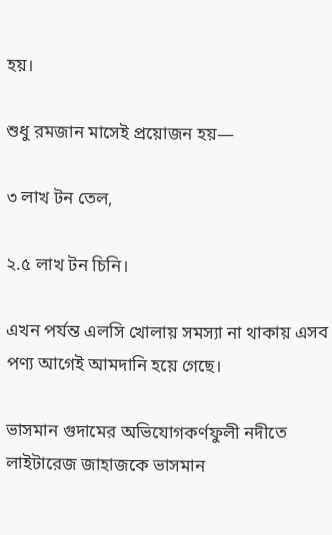হয়।

শুধু রমজান মাসেই প্রয়োজন হয়—

৩ লাখ টন তেল,

২.৫ লাখ টন চিনি।

এখন পর্যন্ত এলসি খোলায় সমস্যা না থাকায় এসব পণ্য আগেই আমদানি হয়ে গেছে।

ভাসমান গুদামের অভিযোগকর্ণফুলী নদীতে লাইটারেজ জাহাজকে ভাসমান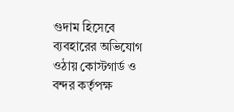গুদাম হিসেবে ব্যবহারের অভিযোগ ওঠায় কোস্টগার্ড ও বন্দর কর্তৃপক্ষ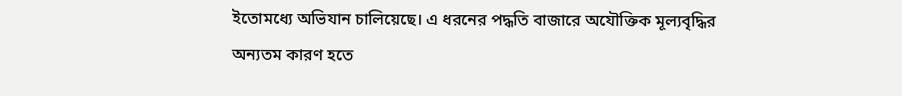ইতোমধ্যে অভিযান চালিয়েছে। এ ধরনের পদ্ধতি বাজারে অযৌক্তিক মূল্যবৃদ্ধির অন্যতম কারণ হতে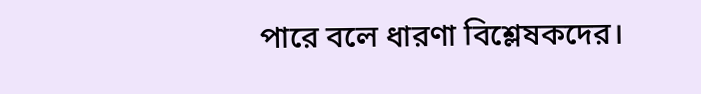পারে বলে ধারণা বিশ্লেষকদের।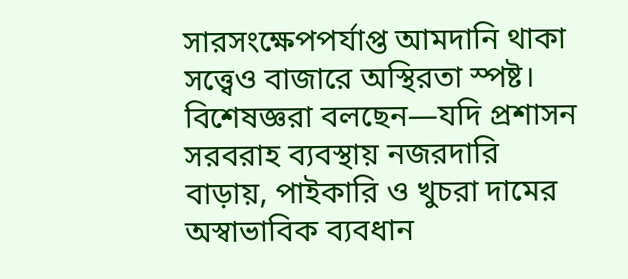সারসংক্ষেপপর্যাপ্ত আমদানি থাকা সত্ত্বেও বাজারে অস্থিরতা স্পষ্ট। বিশেষজ্ঞরা বলছেন—যদি প্রশাসন সরবরাহ ব্যবস্থায় নজরদারি বাড়ায়, পাইকারি ও খুচরা দামের অস্বাভাবিক ব্যবধান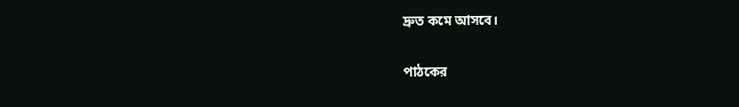দ্রুত কমে আসবে।

পাঠকের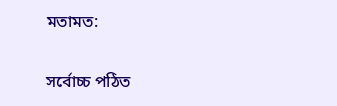মতামত:

সর্বোচ্চ পঠিত